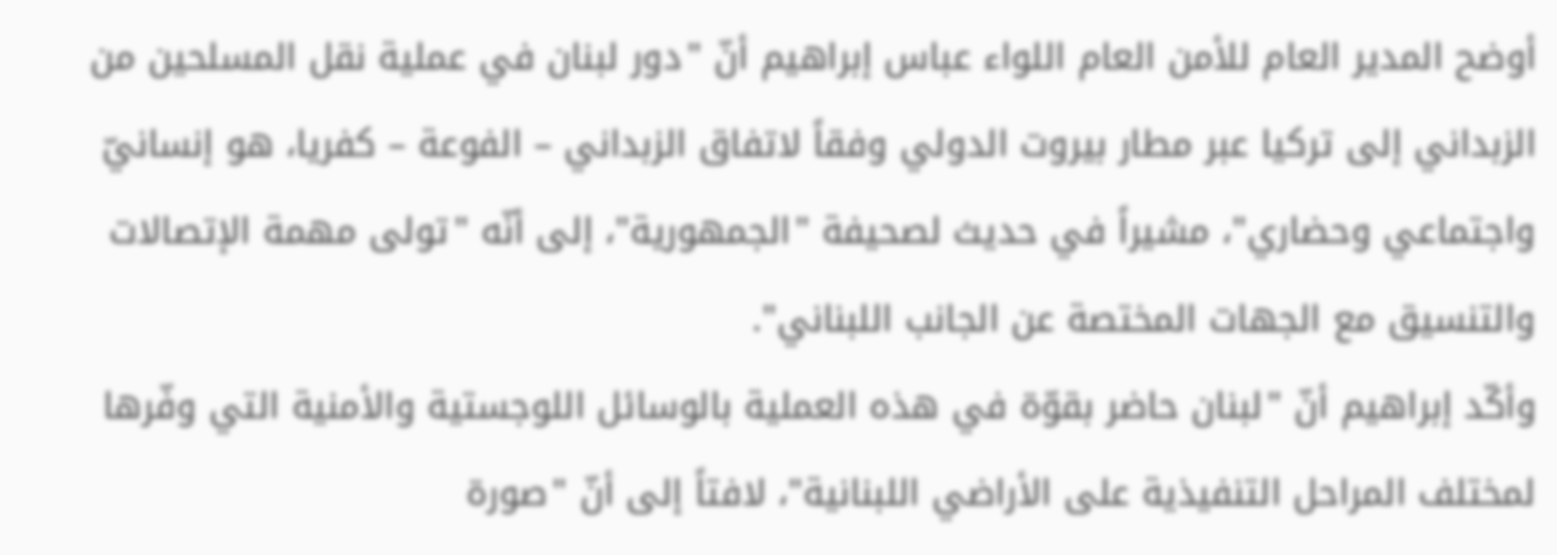أوضح المدير العام للأمن العام اللواء عباس إبراهيم أنّ "دور لبنان في عملية نقل المسلحين من الزبداني إلى تركيا عبر مطار بيروت الدولي وفقاً لاتفاق الزبداني – الفوعة – كفريا، هو إنسانيّ واجتماعي وحضاري"، مشيراً في حديث لصحيفة "الجمهورية"، إلى أنّه "تولى مهمة الإتصالات والتنسيق مع الجهات المختصة عن الجانب اللبناني".
وأكّد إبراهيم أنّ "لبنان حاضر بقوّة في هذه العملية بالوسائل اللوجستية والأمنية التي وفّرها لمختلف المراحل التنفيذية على الأراضي اللبنانية"، لافتاً إلى أنّ "صورة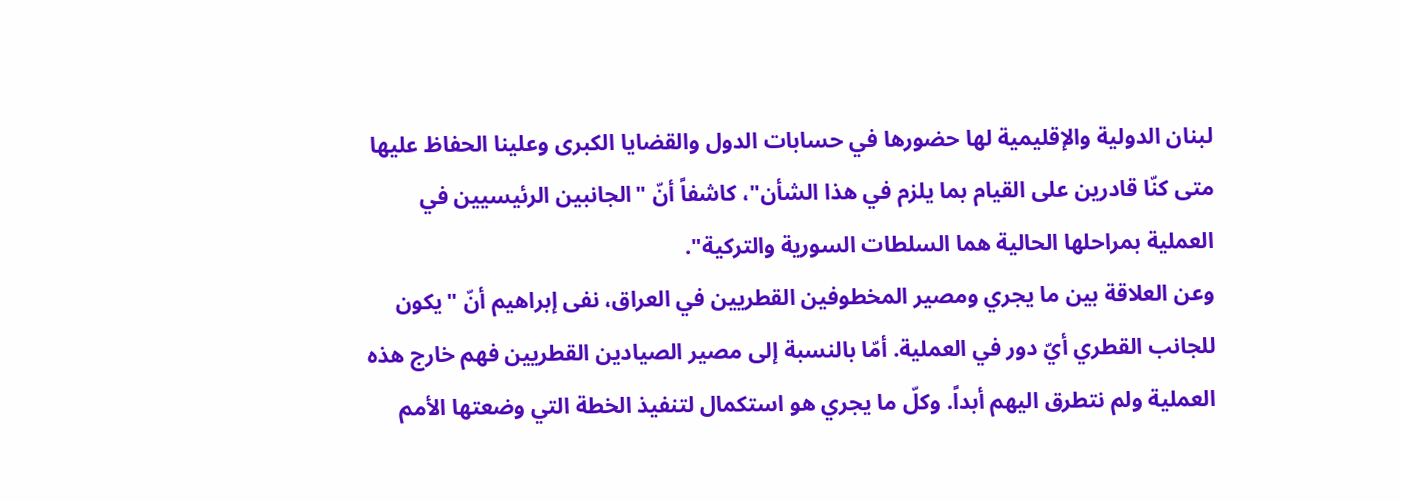لبنان الدولية والإقليمية لها حضورها في حسابات الدول والقضايا الكبرى وعلينا الحفاظ عليها متى كنّا قادرين على القيام بما يلزم في هذا الشأن"، كاشفاً أنّ "الجانبين الرئيسيين في العملية بمراحلها الحالية هما السلطات السورية والتركية".
وعن العلاقة بين ما يجري ومصير المخطوفين القطريين في العراق، نفى إبراهيم أنّ "يكون للجانب القطري أيّ دور في العملية. أمّا بالنسبة إلى مصير الصيادين القطريين فهم خارج هذه العملية ولم نتطرق اليهم أبداً. وكلّ ما يجري هو استكمال لتنفيذ الخطة التي وضعتها الأمم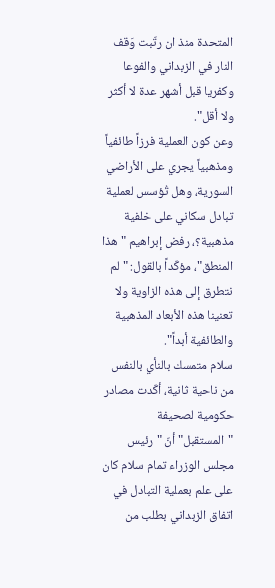المتحدة منذ ان رتّبت وَقف النار في الزبداني والفوعا وكفريا قبل أشهر عدة لا أكثر ولا أقل".
وعن كون العملية فرزاً طائفياً ومذهبياً يجري على الأراضي السورية، وهل تُؤسس لعملية تبادل سكاني على خلفية مذهبية؟، رفض إبراهيم "هذا المنطق"، مؤكّداً بالقول: "لم نتطرق إلى هذه الزاوية ولا تعنينا هذه الأبعاد المذهبية والطائفية أبداً".
سلام متمسك بالنأي بالنفس
من ناحية ثانية، أكّدت مصادر حكومية لصحيفة "المستقبل" أنّ "رئيس مجلس الوزراء تمام سلام كان على علم بعملية التبادل في اتفاق الزبداني بطلب من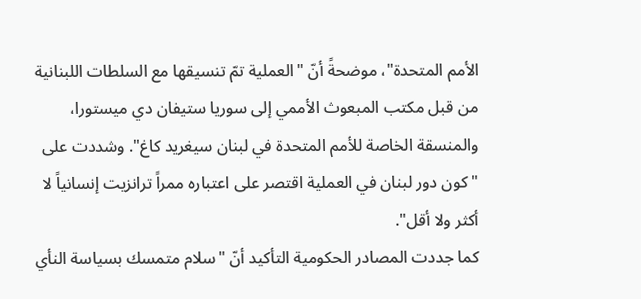الأمم المتحدة"، موضحةً أنّ "العملية تمّ تنسيقها مع السلطات اللبنانية من قبل مكتب المبعوث الأممي إلى سوريا ستيفان دي ميستورا، والمنسقة الخاصة للأمم المتحدة في لبنان سيغريد كاغ". وشددت على "كون دور لبنان في العملية اقتصر على اعتباره ممراً ترانزيت إنسانياً لا أكثر ولا أقل".
كما جددت المصادر الحكومية التأكيد أنّ "سلام متمسك بسياسة النأي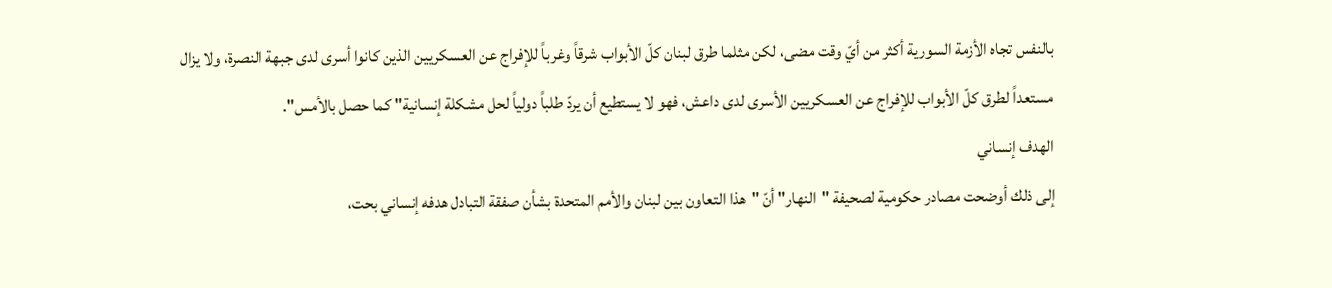بالنفس تجاه الأزمة السورية أكثر من أيّ وقت مضى، لكن مثلما طرق لبنان كلّ الأبواب شرقاً وغرباً للإفراج عن العسكريين الذين كانوا أسرى لدى جبهة النصرة، ولا يزال مستعداً لطرق كلّ الأبواب للإفراج عن العسكريين الأسرى لدى داعش، فهو لا يستطيع أن يردّ طلباً دولياً لحل مشكلة إنسانية" كما حصل بالأمس".
الهدف إنساني
إلى ذلك أوضحت مصادر حكومية لصحيفة "النهار" أنّ "هذا التعاون بين لبنان والأمم المتحدة بشأن صفقة التبادل هدفه إنساني بحت،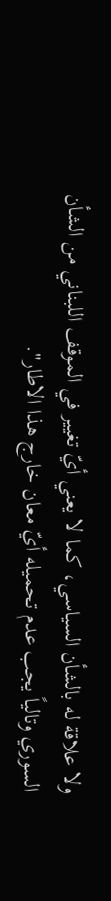ولا علاقة له بالشأن السياسي، كما لا يعني أيّ تغيير في الموقف اللبناني من الشأن السوري وتالياً يجب عدم تحميله أيّ معان خارج هذا الاطار".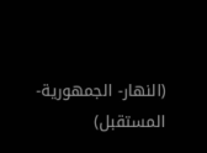(النهار- الجمهورية- المستقبل)